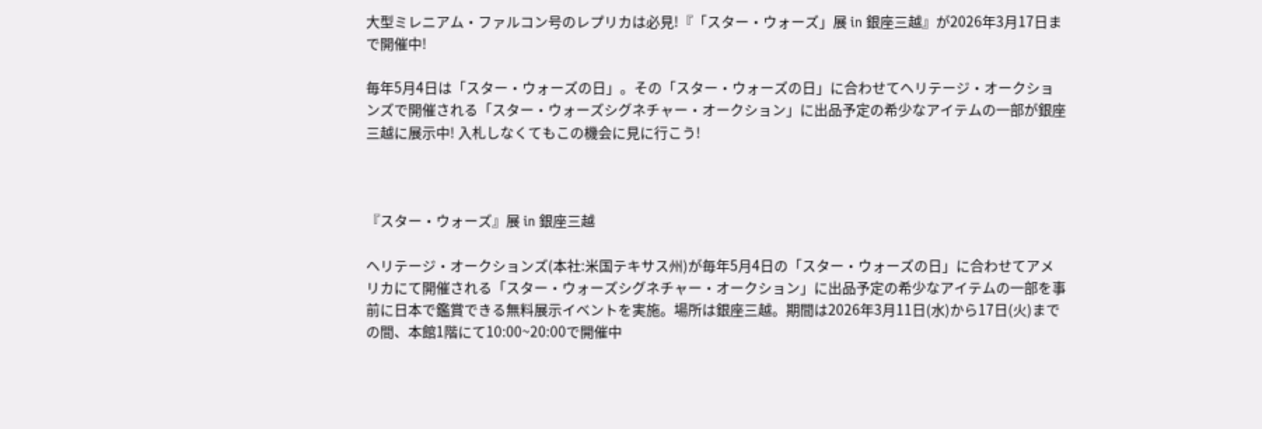大型ミレニアム・ファルコン号のレプリカは必見!『「スター・ウォーズ」展 in 銀座三越』が2026年3月17日まで開催中!

毎年5月4日は「スター・ウォーズの日」。その「スター・ウォーズの日」に合わせてヘリテージ・オークションズで開催される「スター・ウォーズシグネチャー・オークション」に出品予定の希少なアイテムの一部が銀座三越に展示中! 入札しなくてもこの機会に見に行こう!



『スター・ウォーズ』展 in 銀座三越

ヘリテージ・オークションズ(本社:米国テキサス州)が毎年5月4日の「スター・ウォーズの日」に合わせてアメリカにて開催される「スター・ウォーズシグネチャー・オークション」に出品予定の希少なアイテムの一部を事前に日本で鑑賞できる無料展示イベントを実施。場所は銀座三越。期間は2026年3月11日(水)から17日(火)までの間、本館1階にて10:00~20:00で開催中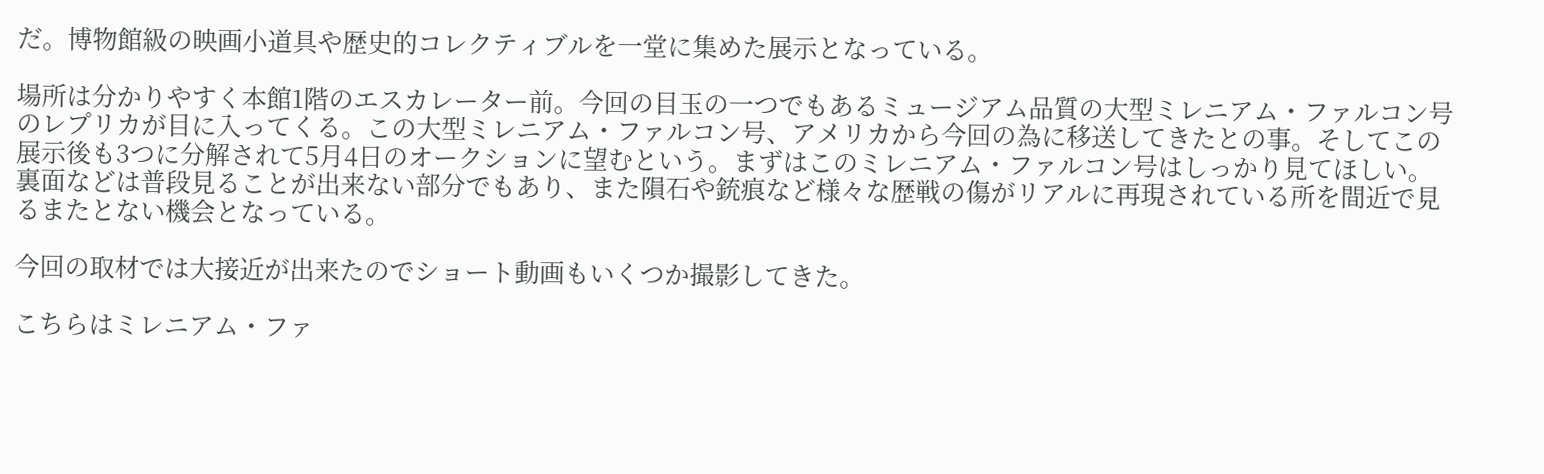だ。博物館級の映画小道具や歴史的コレクティブルを一堂に集めた展示となっている。

場所は分かりやすく本館1階のエスカレーター前。今回の目玉の一つでもあるミュージアム品質の大型ミレニアム・ファルコン号のレプリカが目に入ってくる。この大型ミレニアム・ファルコン号、アメリカから今回の為に移送してきたとの事。そしてこの展示後も3つに分解されて5月4日のオークションに望むという。まずはこのミレニアム・ファルコン号はしっかり見てほしい。裏面などは普段見ることが出来ない部分でもあり、また隕石や銃痕など様々な歴戦の傷がリアルに再現されている所を間近で見るまたとない機会となっている。

今回の取材では大接近が出来たのでショート動画もいくつか撮影してきた。

こちらはミレニアム・ファ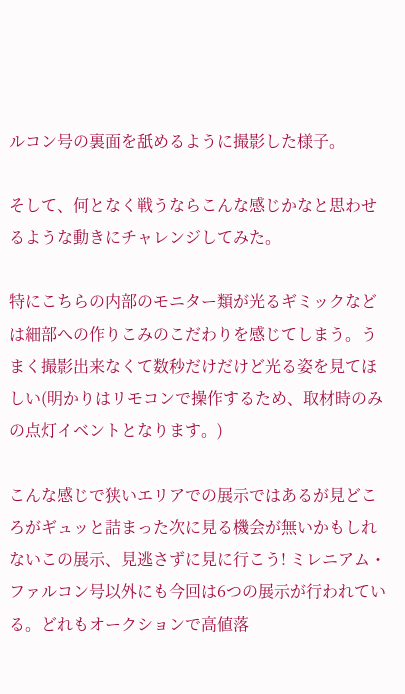ルコン号の裏面を舐めるように撮影した様子。

そして、何となく戦うならこんな感じかなと思わせるような動きにチャレンジしてみた。

特にこちらの内部のモニター類が光るギミックなどは細部への作りこみのこだわりを感じてしまう。うまく撮影出来なくて数秒だけだけど光る姿を見てほしい(明かりはリモコンで操作するため、取材時のみの点灯イベントとなります。)

こんな感じで狭いエリアでの展示ではあるが見どころがギュッと詰まった次に見る機会が無いかもしれないこの展示、見逃さずに見に行こう! ミレニアム・ファルコン号以外にも今回は6つの展示が行われている。どれもオークションで高値落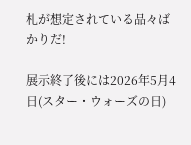札が想定されている品々ばかりだ!

展示終了後には2026年5月4日(スター・ウォーズの日)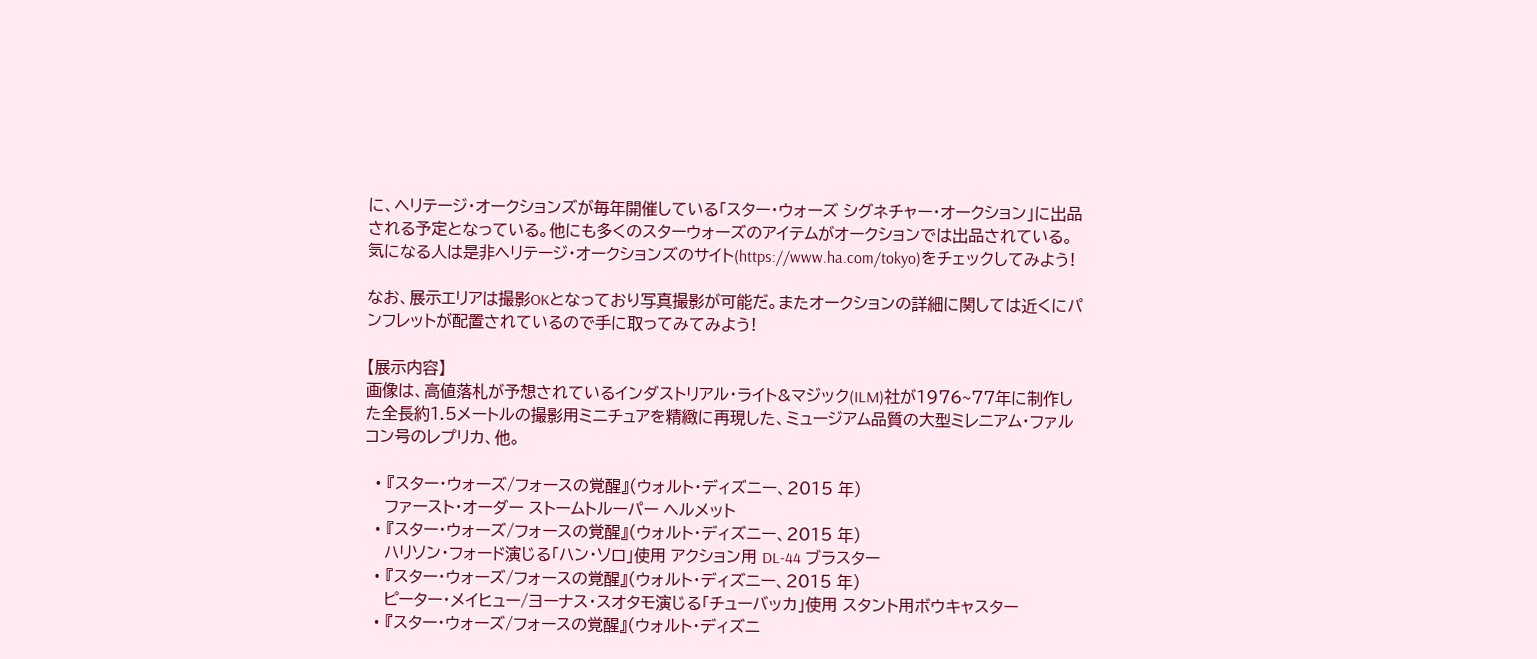に、ヘリテージ・オークションズが毎年開催している「スター・ウォーズ シグネチャー・オークション」に出品される予定となっている。他にも多くのスターウォーズのアイテムがオークションでは出品されている。気になる人は是非ヘリテージ・オークションズのサイト(https://www.ha.com/tokyo)をチェックしてみよう!

なお、展示エリアは撮影OKとなっており写真撮影が可能だ。またオークションの詳細に関しては近くにパンフレットが配置されているので手に取ってみてみよう!

【展示内容】
画像は、高値落札が予想されているインダストリアル・ライト&マジック(ILM)社が1976~77年に制作した全長約1.5メートルの撮影用ミニチュアを精緻に再現した、ミュージアム品質の大型ミレニアム・ファルコン号のレプリカ、他。

  • 『スター・ウォーズ/フォースの覚醒』(ウォルト・ディズニー、2015 年)
    ファースト・オーダー ストームトルーパー ヘルメット
  • 『スター・ウォーズ/フォースの覚醒』(ウォルト・ディズニー、2015 年)
    ハリソン・フォード演じる「ハン・ソロ」使用 アクション用 DL-44 ブラスター
  • 『スター・ウォーズ/フォースの覚醒』(ウォルト・ディズニー、2015 年)
    ピーター・メイヒュー/ヨーナス・スオタモ演じる「チューバッカ」使用 スタント用ボウキャスター
  • 『スター・ウォーズ/フォースの覚醒』(ウォルト・ディズニ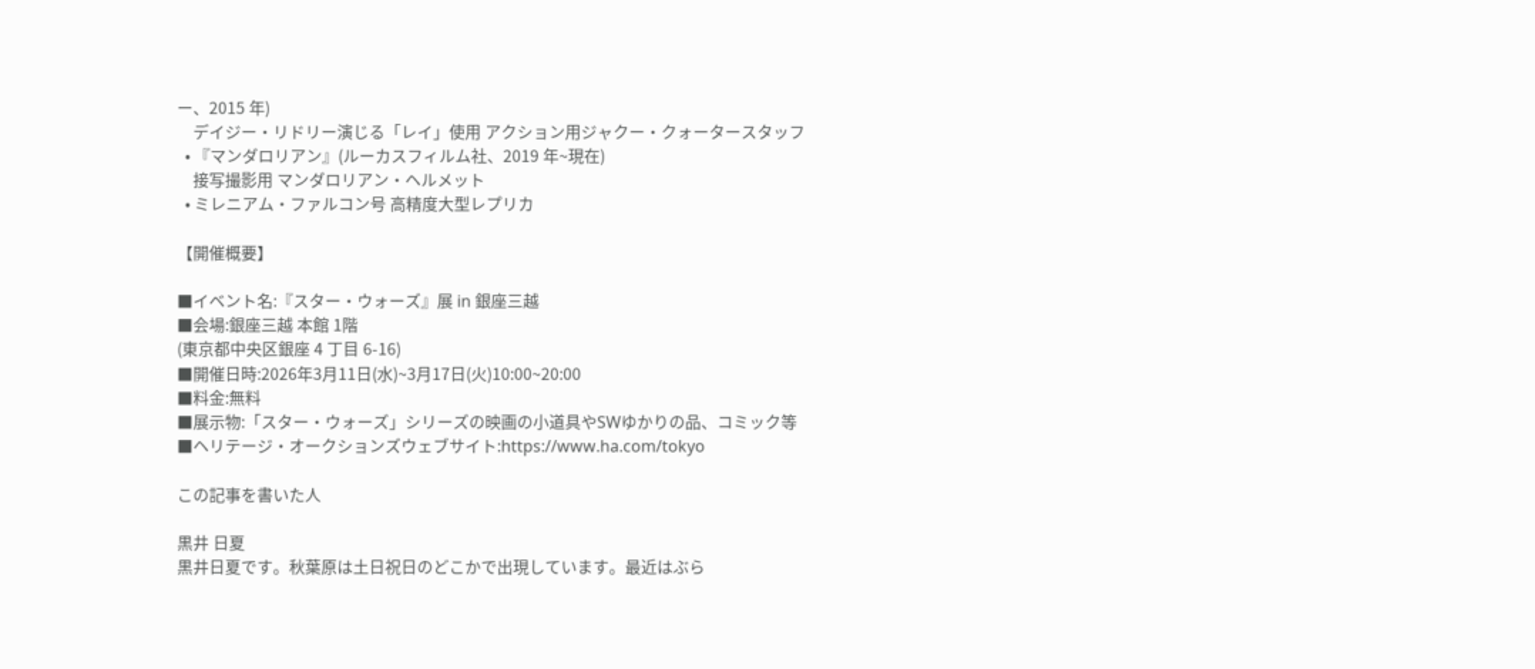ー、2015 年)
    デイジー・リドリー演じる「レイ」使用 アクション用ジャクー・クォータースタッフ
  • 『マンダロリアン』(ルーカスフィルム社、2019 年~現在)
    接写撮影用 マンダロリアン・ヘルメット
  • ミレニアム・ファルコン号 高精度大型レプリカ

【開催概要】

■イベント名:『スター・ウォーズ』展 in 銀座三越
■会場:銀座三越 本館 1階
(東京都中央区銀座 4 丁目 6-16)
■開催日時:2026年3月11日(水)~3月17日(火)10:00~20:00
■料金:無料
■展示物:「スター・ウォーズ」シリーズの映画の小道具やSWゆかりの品、コミック等
■ヘリテージ・オークションズウェブサイト:https://www.ha.com/tokyo

この記事を書いた人

黒井 日夏
黒井日夏です。秋葉原は土日祝日のどこかで出現しています。最近はぶら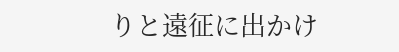りと遠征に出かけ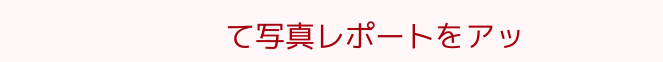て写真レポートをアッ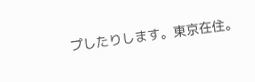プしたりします。東京在住。